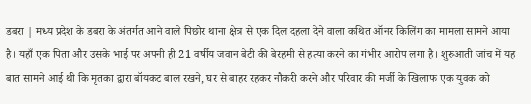डबरा | मध्य प्रदेश के डबरा के अंतर्गत आने वाले पिछोर थाना क्षेत्र से एक दिल दहला देने वाला कथित ऑनर किलिंग का मामला सामने आया है। यहाँ एक पिता और उसके भाई पर अपनी ही 21 वर्षीय जवान बेटी की बेरहमी से हत्या करने का गंभीर आरोप लगा है। शुरुआती जांच में यह बात सामने आई थी कि मृतका द्वारा बॉयकट बाल रखने, घर से बाहर रहकर नौकरी करने और परिवार की मर्जी के खिलाफ एक युवक को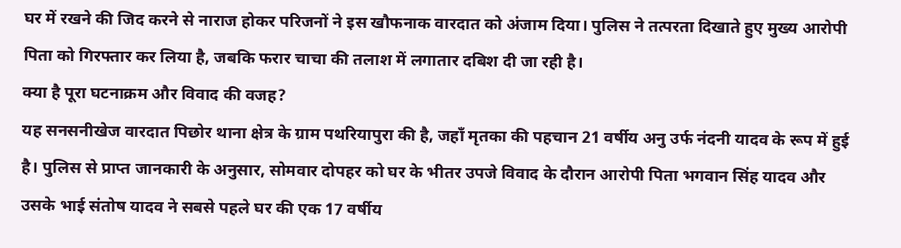घर में रखने की जिद करने से नाराज होकर परिजनों ने इस खौफनाक वारदात को अंजाम दिया। पुलिस ने तत्परता दिखाते हुए मुख्य आरोपी पिता को गिरफ्तार कर लिया है, जबकि फरार चाचा की तलाश में लगातार दबिश दी जा रही है।
क्या है पूरा घटनाक्रम और विवाद की वजह?
यह सनसनीखेज वारदात पिछोर थाना क्षेत्र के ग्राम पथरियापुरा की है, जहाँ मृतका की पहचान 21 वर्षीय अनु उर्फ नंदनी यादव के रूप में हुई है। पुलिस से प्राप्त जानकारी के अनुसार, सोमवार दोपहर को घर के भीतर उपजे विवाद के दौरान आरोपी पिता भगवान सिंह यादव और उसके भाई संतोष यादव ने सबसे पहले घर की एक 17 वर्षीय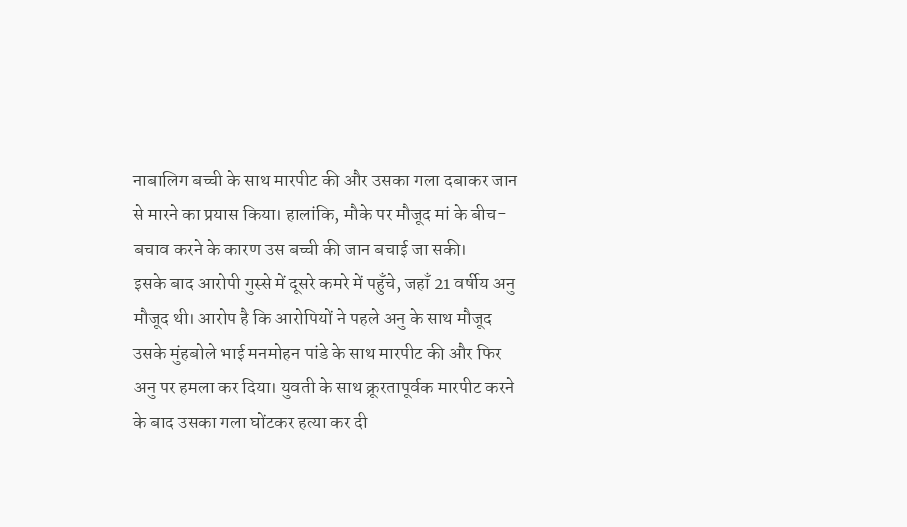नाबालिग बच्ची के साथ मारपीट की और उसका गला दबाकर जान से मारने का प्रयास किया। हालांकि, मौके पर मौजूद मां के बीच-बचाव करने के कारण उस बच्ची की जान बचाई जा सकी।
इसके बाद आरोपी गुस्से में दूसरे कमरे में पहुँचे, जहाँ 21 वर्षीय अनु मौजूद थी। आरोप है कि आरोपियों ने पहले अनु के साथ मौजूद उसके मुंहबोले भाई मनमोहन पांडे के साथ मारपीट की और फिर अनु पर हमला कर दिया। युवती के साथ क्रूरतापूर्वक मारपीट करने के बाद उसका गला घोंटकर हत्या कर दी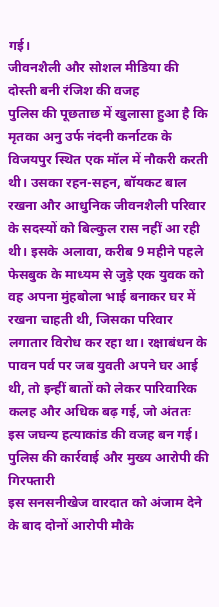गई।
जीवनशैली और सोशल मीडिया की दोस्ती बनी रंजिश की वजह
पुलिस की पूछताछ में खुलासा हुआ है कि मृतका अनु उर्फ नंदनी कर्नाटक के विजयपुर स्थित एक मॉल में नौकरी करती थी। उसका रहन-सहन, बॉयकट बाल रखना और आधुनिक जीवनशैली परिवार के सदस्यों को बिल्कुल रास नहीं आ रही थी। इसके अलावा, करीब 9 महीने पहले फेसबुक के माध्यम से जुड़े एक युवक को वह अपना मुंहबोला भाई बनाकर घर में रखना चाहती थी, जिसका परिवार लगातार विरोध कर रहा था। रक्षाबंधन के पावन पर्व पर जब युवती अपने घर आई थी, तो इन्हीं बातों को लेकर पारिवारिक कलह और अधिक बढ़ गई, जो अंततः इस जघन्य हत्याकांड की वजह बन गई।
पुलिस की कार्रवाई और मुख्य आरोपी की गिरफ्तारी
इस सनसनीखेज वारदात को अंजाम देने के बाद दोनों आरोपी मौके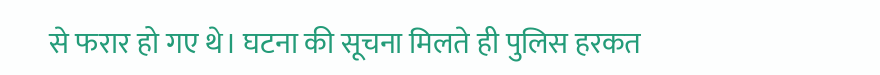से फरार हो गए थे। घटना की सूचना मिलते ही पुलिस हरकत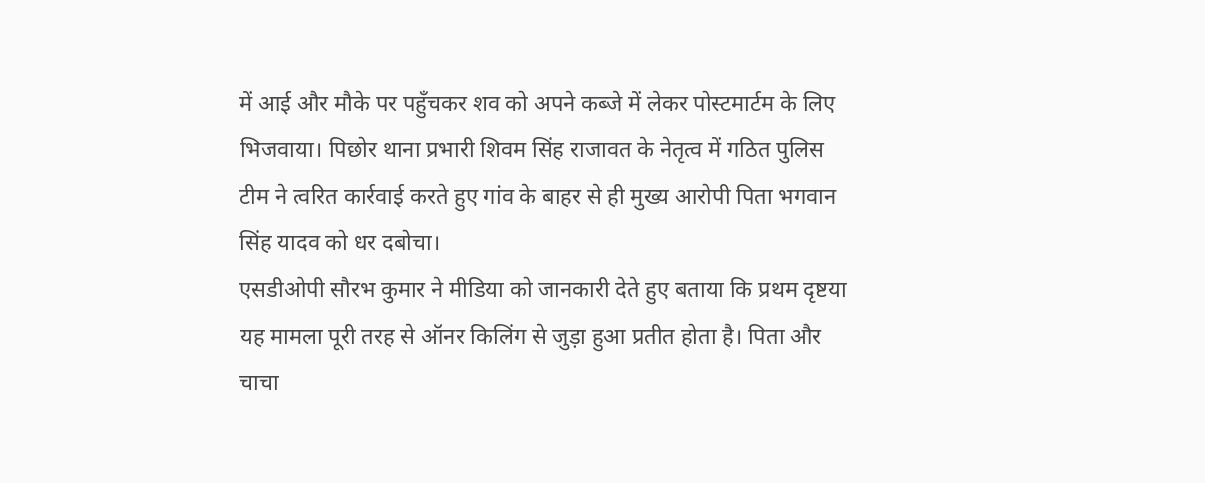में आई और मौके पर पहुँचकर शव को अपने कब्जे में लेकर पोस्टमार्टम के लिए भिजवाया। पिछोर थाना प्रभारी शिवम सिंह राजावत के नेतृत्व में गठित पुलिस टीम ने त्वरित कार्रवाई करते हुए गांव के बाहर से ही मुख्य आरोपी पिता भगवान सिंह यादव को धर दबोचा।
एसडीओपी सौरभ कुमार ने मीडिया को जानकारी देते हुए बताया कि प्रथम दृष्टया यह मामला पूरी तरह से ऑनर किलिंग से जुड़ा हुआ प्रतीत होता है। पिता और चाचा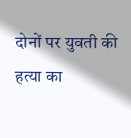दोनों पर युवती की हत्या का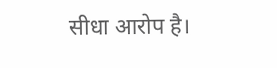सीधा आरोप है।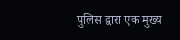पुलिस द्वारा एक मुख्य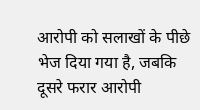आरोपी को सलाखों के पीछे भेज दिया गया है, जबकि दूसरे फरार आरोपी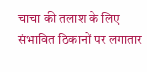चाचा की तलाश के लिए संभावित ठिकानों पर लगातार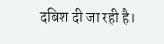दबिश दी जा रही है।